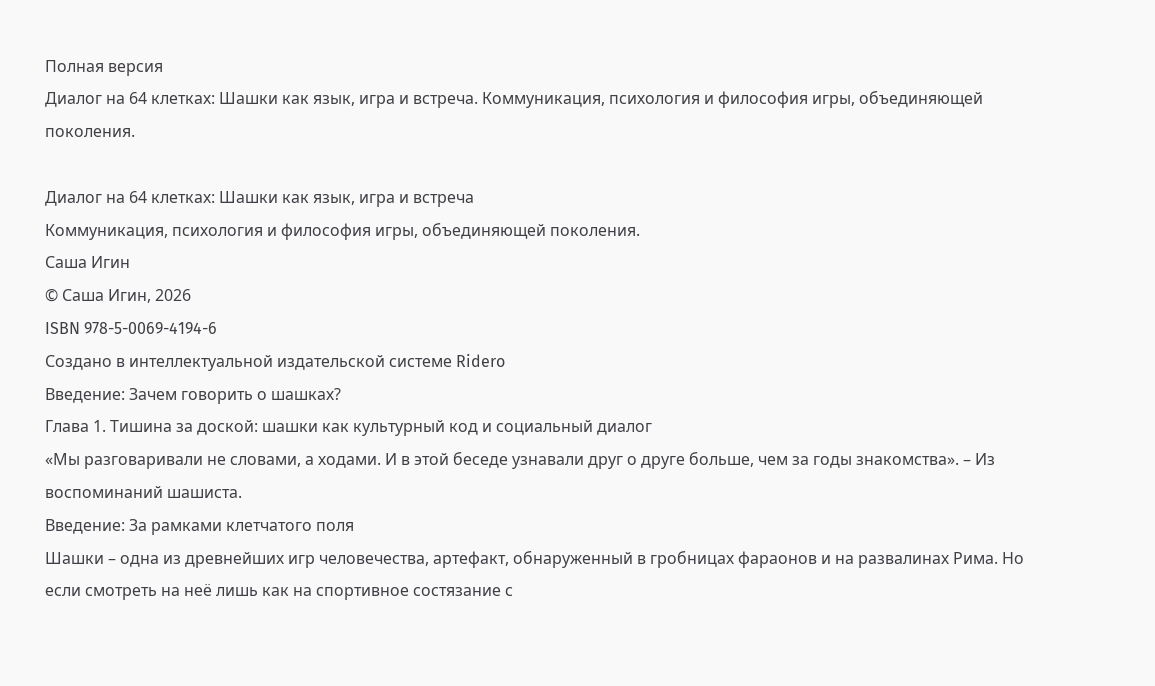Полная версия
Диалог на 64 клетках: Шашки как язык, игра и встреча. Коммуникация, психология и философия игры, объединяющей поколения.

Диалог на 64 клетках: Шашки как язык, игра и встреча
Коммуникация, психология и философия игры, объединяющей поколения.
Саша Игин
© Саша Игин, 2026
ISBN 978-5-0069-4194-6
Создано в интеллектуальной издательской системе Ridero
Введение: Зачем говорить о шашках?
Глава 1. Тишина за доской: шашки как культурный код и социальный диалог
«Мы разговаривали не словами, а ходами. И в этой беседе узнавали друг о друге больше, чем за годы знакомства». – Из воспоминаний шашиста.
Введение: За рамками клетчатого поля
Шашки – одна из древнейших игр человечества, артефакт, обнаруженный в гробницах фараонов и на развалинах Рима. Но если смотреть на неё лишь как на спортивное состязание с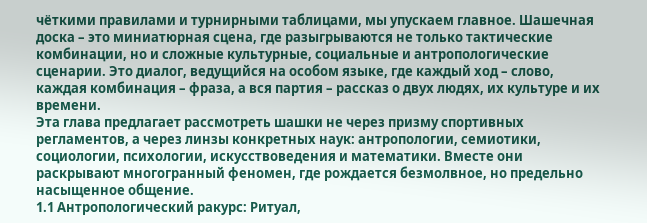чёткими правилами и турнирными таблицами, мы упускаем главное. Шашечная доска – это миниатюрная сцена, где разыгрываются не только тактические комбинации, но и сложные культурные, социальные и антропологические сценарии. Это диалог, ведущийся на особом языке, где каждый ход – слово, каждая комбинация – фраза, а вся партия – рассказ о двух людях, их культуре и их времени.
Эта глава предлагает рассмотреть шашки не через призму спортивных регламентов, а через линзы конкретных наук: антропологии, семиотики, социологии, психологии, искусствоведения и математики. Вместе они раскрывают многогранный феномен, где рождается безмолвное, но предельно насыщенное общение.
1.1 Антропологический ракурс: Ритуал,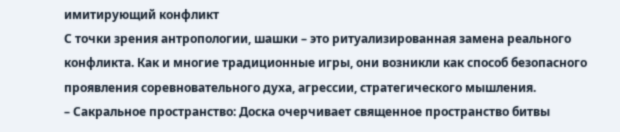имитирующий конфликт
С точки зрения антропологии, шашки – это ритуализированная замена реального конфликта. Как и многие традиционные игры, они возникли как способ безопасного проявления соревновательного духа, агрессии, стратегического мышления.
– Сакральное пространство: Доска очерчивает священное пространство битвы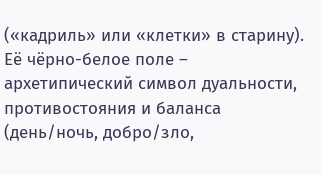(«кадриль» или «клетки» в старину). Её чёрно-белое поле – архетипический символ дуальности, противостояния и баланса (день/ночь, добро/зло,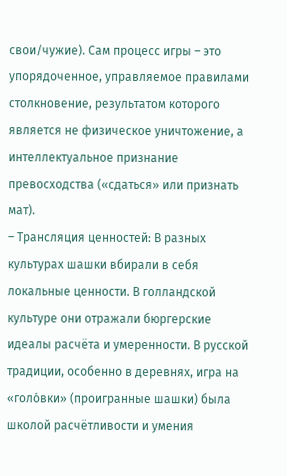свои/чужие). Сам процесс игры – это упорядоченное, управляемое правилами столкновение, результатом которого является не физическое уничтожение, а интеллектуальное признание превосходства («сдаться» или признать мат).
– Трансляция ценностей: В разных культурах шашки вбирали в себя локальные ценности. В голландской культуре они отражали бюргерские идеалы расчёта и умеренности. В русской традиции, особенно в деревнях, игра на «голо́вки» (проигранные шашки) была школой расчётливости и умения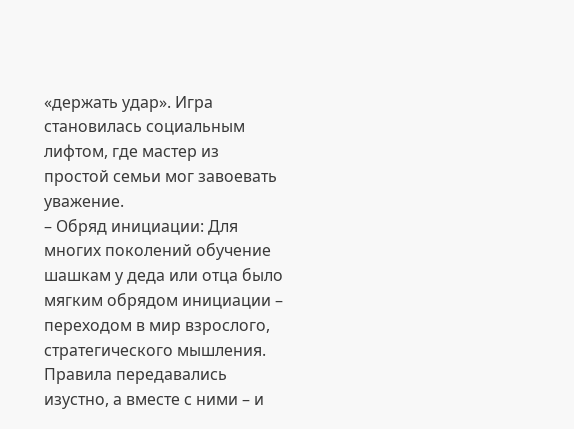«держать удар». Игра становилась социальным лифтом, где мастер из простой семьи мог завоевать уважение.
– Обряд инициации: Для многих поколений обучение шашкам у деда или отца было мягким обрядом инициации – переходом в мир взрослого, стратегического мышления. Правила передавались изустно, а вместе с ними – и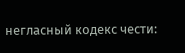негласный кодекс чести: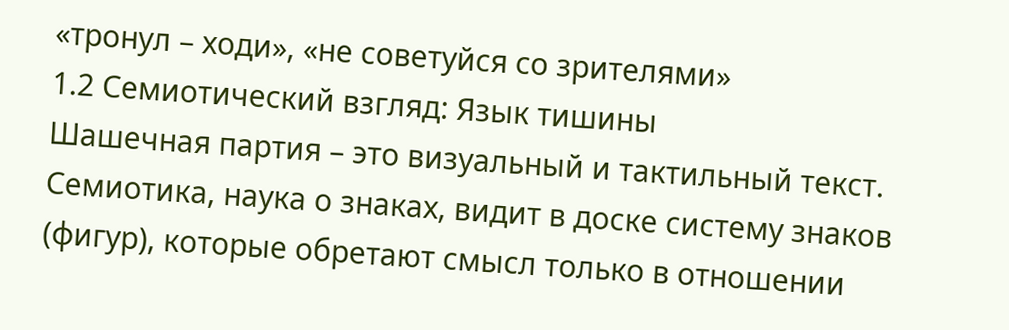«тронул – ходи», «не советуйся со зрителями»
1.2 Семиотический взгляд: Язык тишины
Шашечная партия – это визуальный и тактильный текст. Семиотика, наука о знаках, видит в доске систему знаков (фигур), которые обретают смысл только в отношении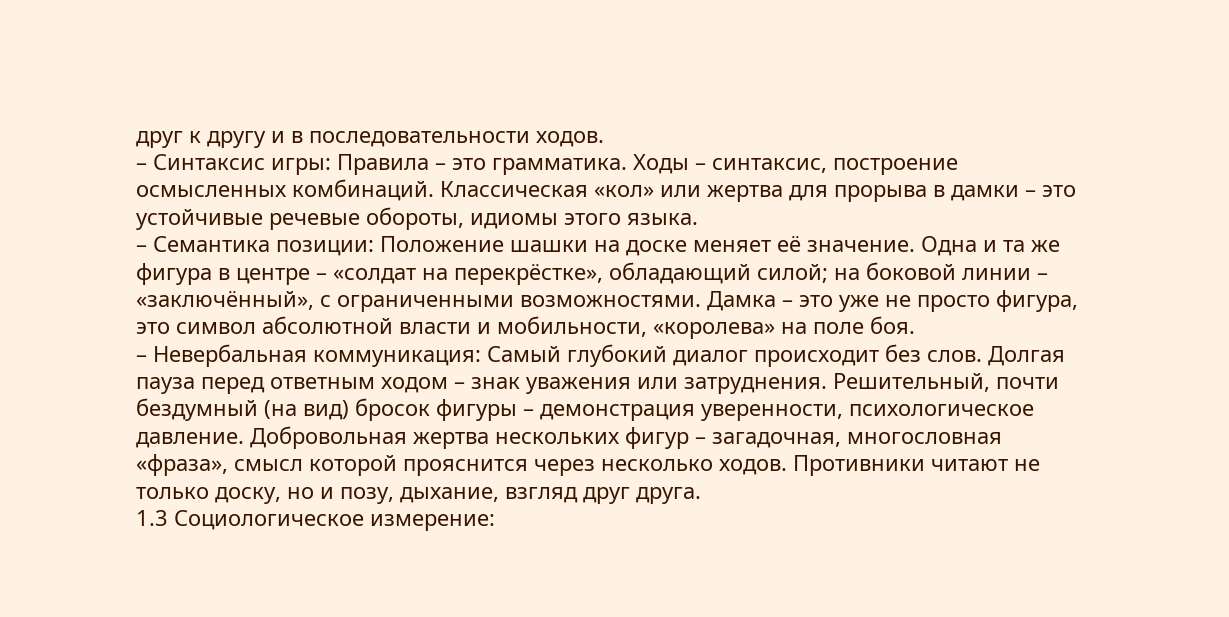друг к другу и в последовательности ходов.
– Синтаксис игры: Правила – это грамматика. Ходы – синтаксис, построение осмысленных комбинаций. Классическая «кол» или жертва для прорыва в дамки – это устойчивые речевые обороты, идиомы этого языка.
– Семантика позиции: Положение шашки на доске меняет её значение. Одна и та же фигура в центре – «солдат на перекрёстке», обладающий силой; на боковой линии – «заключённый», с ограниченными возможностями. Дамка – это уже не просто фигура, это символ абсолютной власти и мобильности, «королева» на поле боя.
– Невербальная коммуникация: Самый глубокий диалог происходит без слов. Долгая пауза перед ответным ходом – знак уважения или затруднения. Решительный, почти бездумный (на вид) бросок фигуры – демонстрация уверенности, психологическое давление. Добровольная жертва нескольких фигур – загадочная, многословная «фраза», смысл которой прояснится через несколько ходов. Противники читают не только доску, но и позу, дыхание, взгляд друг друга.
1.3 Социологическое измерение: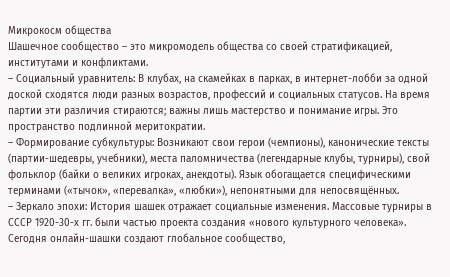Микрокосм общества
Шашечное сообщество – это микромодель общества со своей стратификацией, институтами и конфликтами.
– Социальный уравнитель: В клубах, на скамейках в парках, в интернет-лобби за одной доской сходятся люди разных возрастов, профессий и социальных статусов. На время партии эти различия стираются; важны лишь мастерство и понимание игры. Это пространство подлинной меритократии.
– Формирование субкультуры: Возникают свои герои (чемпионы), канонические тексты (партии-шедевры, учебники), места паломничества (легендарные клубы, турниры), свой фольклор (байки о великих игроках, анекдоты). Язык обогащается специфическими терминами («тычок», «перевалка», «любки»), непонятными для непосвящённых.
– Зеркало эпохи: История шашек отражает социальные изменения. Массовые турниры в СССР 1920-30-х гг. были частью проекта создания «нового культурного человека». Сегодня онлайн-шашки создают глобальное сообщество,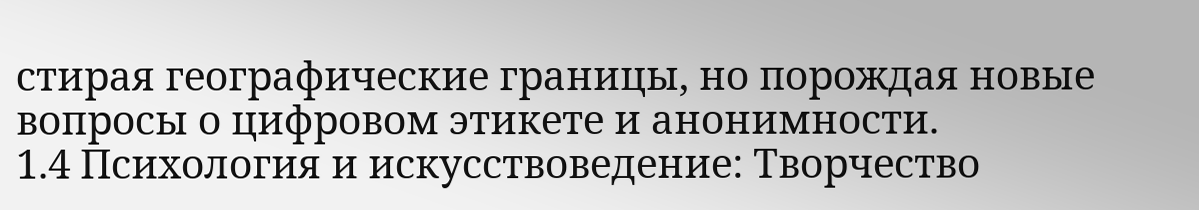стирая географические границы, но порождая новые вопросы о цифровом этикете и анонимности.
1.4 Психология и искусствоведение: Творчество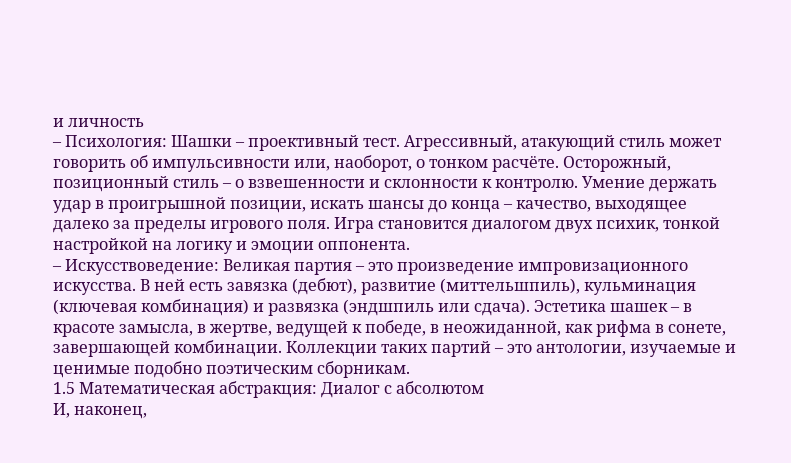и личность
– Психология: Шашки – проективный тест. Агрессивный, атакующий стиль может говорить об импульсивности или, наоборот, о тонком расчёте. Осторожный, позиционный стиль – о взвешенности и склонности к контролю. Умение держать удар в проигрышной позиции, искать шансы до конца – качество, выходящее далеко за пределы игрового поля. Игра становится диалогом двух психик, тонкой настройкой на логику и эмоции оппонента.
– Искусствоведение: Великая партия – это произведение импровизационного искусства. В ней есть завязка (дебют), развитие (миттельшпиль), кульминация (ключевая комбинация) и развязка (эндшпиль или сдача). Эстетика шашек – в красоте замысла, в жертве, ведущей к победе, в неожиданной, как рифма в сонете, завершающей комбинации. Коллекции таких партий – это антологии, изучаемые и ценимые подобно поэтическим сборникам.
1.5 Математическая абстракция: Диалог с абсолютом
И, наконец,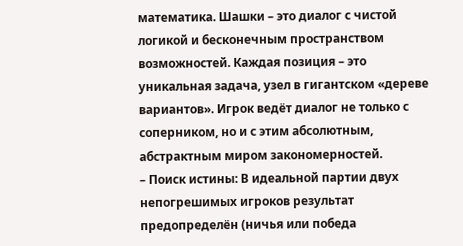математика. Шашки – это диалог с чистой логикой и бесконечным пространством возможностей. Каждая позиция – это уникальная задача, узел в гигантском «дереве вариантов». Игрок ведёт диалог не только с соперником, но и с этим абсолютным, абстрактным миром закономерностей.
– Поиск истины: В идеальной партии двух непогрешимых игроков результат предопределён (ничья или победа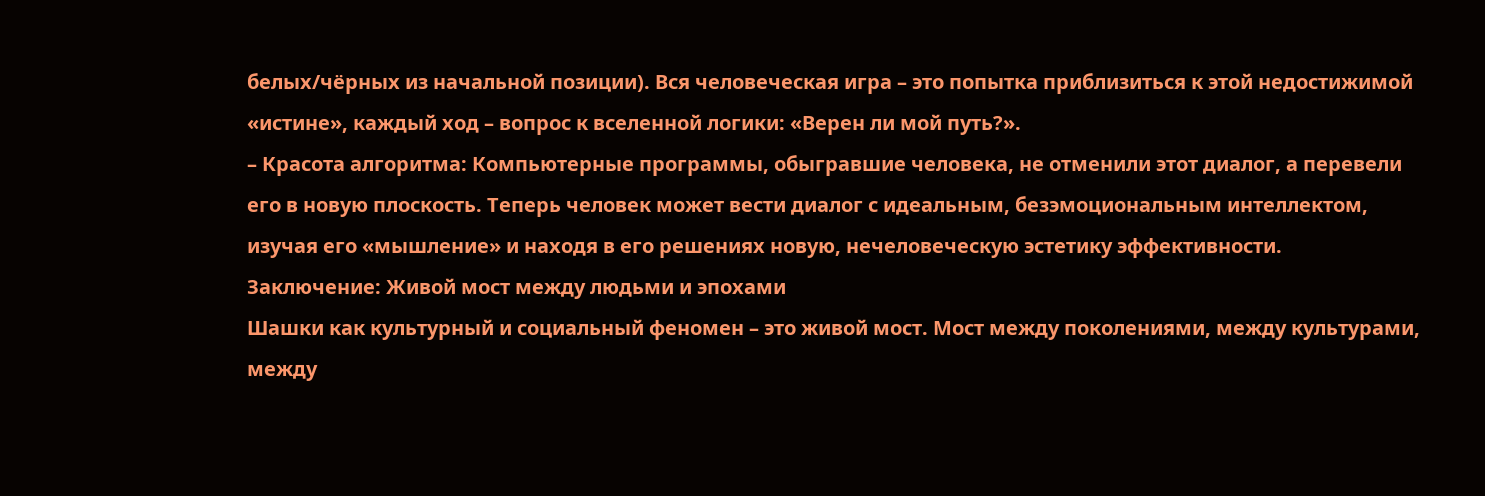белых/чёрных из начальной позиции). Вся человеческая игра – это попытка приблизиться к этой недостижимой «истине», каждый ход – вопрос к вселенной логики: «Верен ли мой путь?».
– Красота алгоритма: Компьютерные программы, обыгравшие человека, не отменили этот диалог, а перевели его в новую плоскость. Теперь человек может вести диалог с идеальным, безэмоциональным интеллектом, изучая его «мышление» и находя в его решениях новую, нечеловеческую эстетику эффективности.
Заключение: Живой мост между людьми и эпохами
Шашки как культурный и социальный феномен – это живой мост. Мост между поколениями, между культурами, между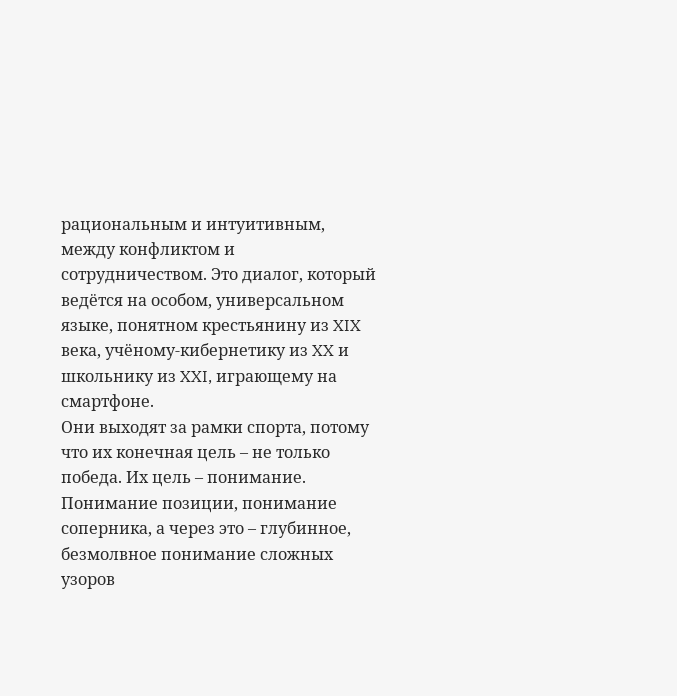рациональным и интуитивным, между конфликтом и сотрудничеством. Это диалог, который ведётся на особом, универсальном языке, понятном крестьянину из XIX века, учёному-кибернетику из XX и школьнику из XXI, играющему на смартфоне.
Они выходят за рамки спорта, потому что их конечная цель – не только победа. Их цель – понимание. Понимание позиции, понимание соперника, а через это – глубинное, безмолвное понимание сложных узоров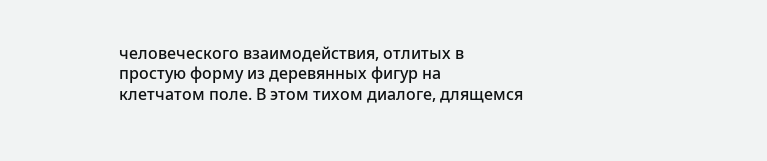человеческого взаимодействия, отлитых в простую форму из деревянных фигур на клетчатом поле. В этом тихом диалоге, длящемся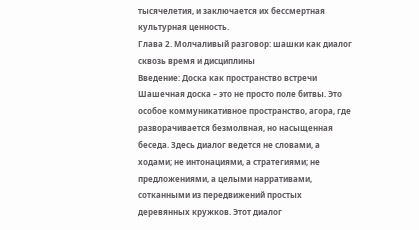тысячелетия, и заключается их бессмертная культурная ценность.
Глава 2. Молчаливый разговор: шашки как диалог сквозь время и дисциплины
Введение: Доска как пространство встречи
Шашечная доска – это не просто поле битвы. Это особое коммуникативное пространство, агорa, где разворачивается безмолвная, но насыщенная беседа. Здесь диалог ведется не словами, а ходами; не интонациями, а стратегиями; не предложениями, а целыми нарративами, сотканными из передвижений простых деревянных кружков. Этот диалог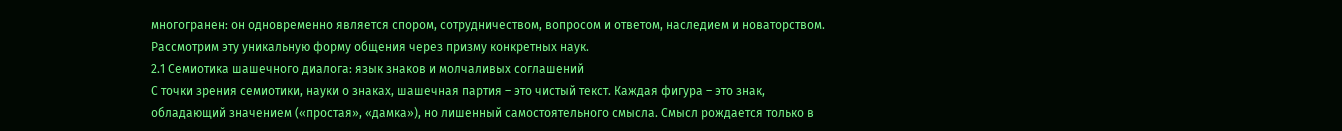многогранен: он одновременно является спором, сотрудничеством, вопросом и ответом, наследием и новаторством. Рассмотрим эту уникальную форму общения через призму конкретных наук.
2.1 Семиотика шашечного диалога: язык знаков и молчаливых соглашений
С точки зрения семиотики, науки о знаках, шашечная партия – это чистый текст. Каждая фигура – это знак, обладающий значением («простая», «дамка»), но лишенный самостоятельного смысла. Смысл рождается только в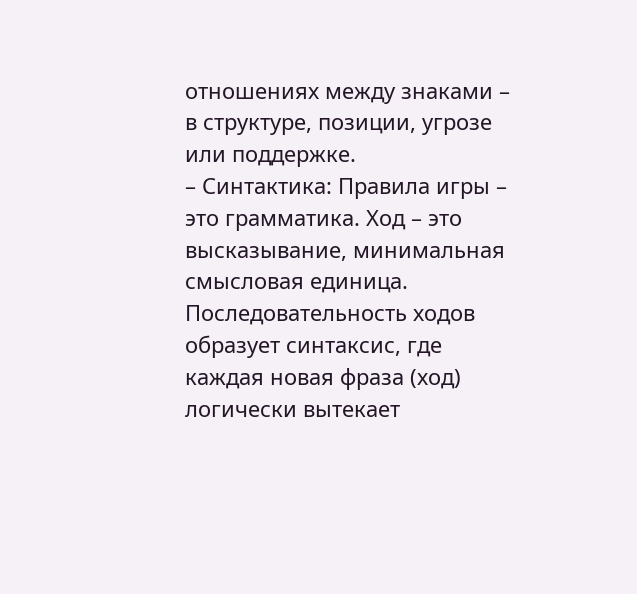отношениях между знаками – в структуре, позиции, угрозе или поддержке.
– Синтактика: Правила игры – это грамматика. Ход – это высказывание, минимальная смысловая единица. Последовательность ходов образует синтаксис, где каждая новая фраза (ход) логически вытекает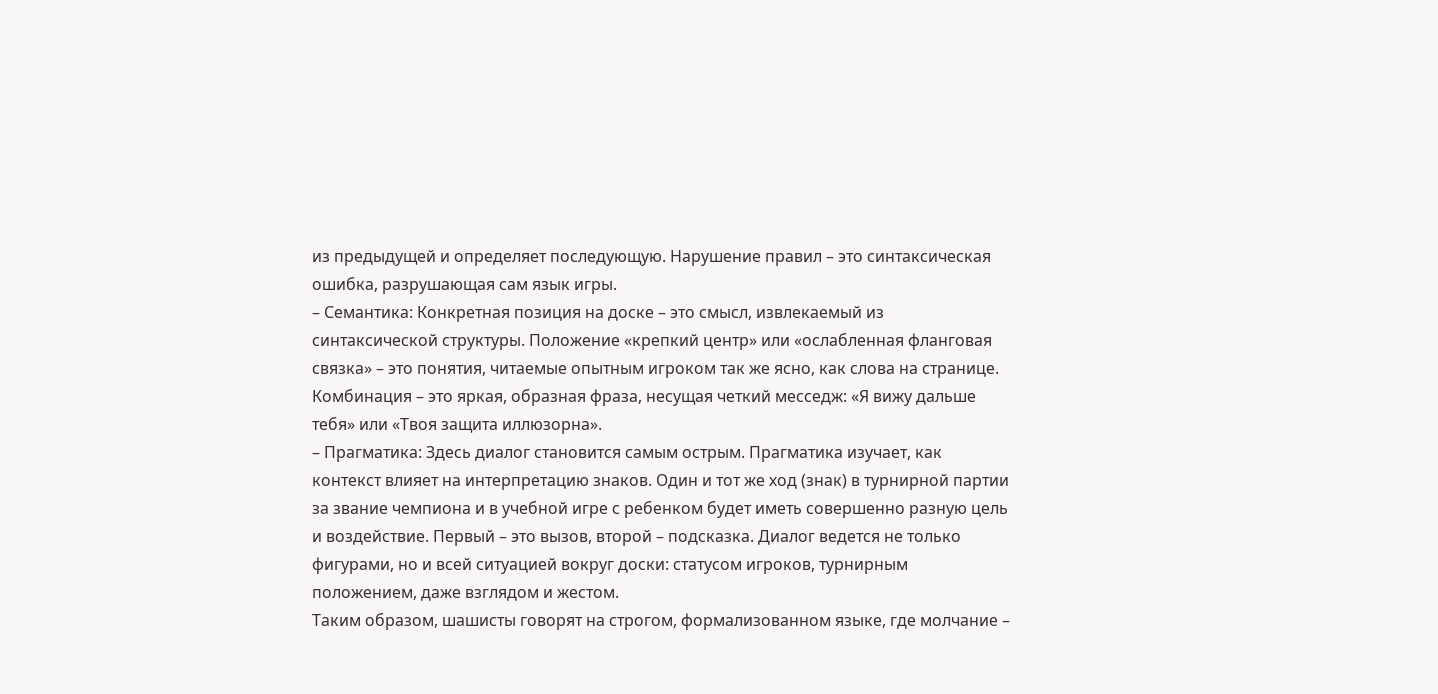из предыдущей и определяет последующую. Нарушение правил – это синтаксическая ошибка, разрушающая сам язык игры.
– Семантика: Конкретная позиция на доске – это смысл, извлекаемый из синтаксической структуры. Положение «крепкий центр» или «ослабленная фланговая связка» – это понятия, читаемые опытным игроком так же ясно, как слова на странице. Комбинация – это яркая, образная фраза, несущая четкий месседж: «Я вижу дальше тебя» или «Твоя защита иллюзорна».
– Прагматика: Здесь диалог становится самым острым. Прагматика изучает, как контекст влияет на интерпретацию знаков. Один и тот же ход (знак) в турнирной партии за звание чемпиона и в учебной игре с ребенком будет иметь совершенно разную цель и воздействие. Первый – это вызов, второй – подсказка. Диалог ведется не только фигурами, но и всей ситуацией вокруг доски: статусом игроков, турнирным положением, даже взглядом и жестом.
Таким образом, шашисты говорят на строгом, формализованном языке, где молчание –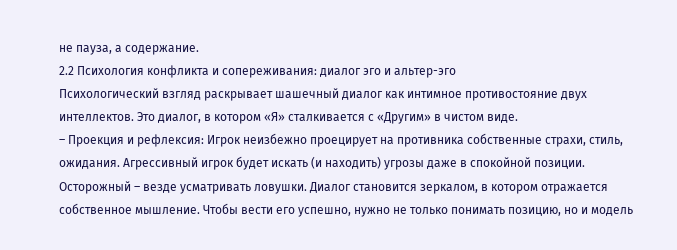не пауза, а содержание.
2.2 Психология конфликта и сопереживания: диалог эго и альтер-эго
Психологический взгляд раскрывает шашечный диалог как интимное противостояние двух интеллектов. Это диалог, в котором «Я» сталкивается с «Другим» в чистом виде.
– Проекция и рефлексия: Игрок неизбежно проецирует на противника собственные страхи, стиль, ожидания. Агрессивный игрок будет искать (и находить) угрозы даже в спокойной позиции. Осторожный – везде усматривать ловушки. Диалог становится зеркалом, в котором отражается собственное мышление. Чтобы вести его успешно, нужно не только понимать позицию, но и модель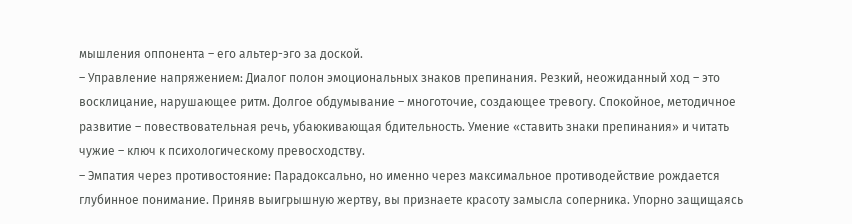мышления оппонента – его альтер-эго за доской.
– Управление напряжением: Диалог полон эмоциональных знаков препинания. Резкий, неожиданный ход – это восклицание, нарушающее ритм. Долгое обдумывание – многоточие, создающее тревогу. Спокойное, методичное развитие – повествовательная речь, убаюкивающая бдительность. Умение «ставить знаки препинания» и читать чужие – ключ к психологическому превосходству.
– Эмпатия через противостояние: Парадоксально, но именно через максимальное противодействие рождается глубинное понимание. Приняв выигрышную жертву, вы признаете красоту замысла соперника. Упорно защищаясь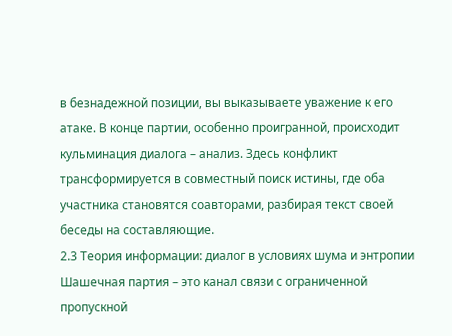в безнадежной позиции, вы выказываете уважение к его атаке. В конце партии, особенно проигранной, происходит кульминация диалога – анализ. Здесь конфликт трансформируется в совместный поиск истины, где оба участника становятся соавторами, разбирая текст своей беседы на составляющие.
2.3 Теория информации: диалог в условиях шума и энтропии
Шашечная партия – это канал связи с ограниченной пропускной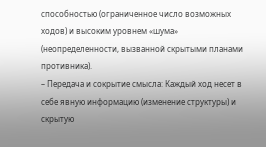способностью (ограниченное число возможных ходов) и высоким уровнем «шума» (неопределенности, вызванной скрытыми планами противника).
– Передача и сокрытие смысла: Каждый ход несет в себе явную информацию (изменение структуры) и скрытую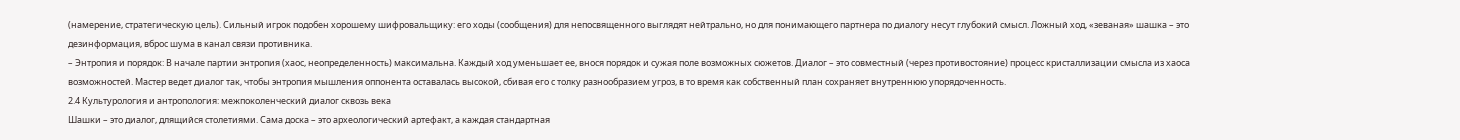(намерение, стратегическую цель). Сильный игрок подобен хорошему шифровальщику: его ходы (сообщения) для непосвященного выглядят нейтрально, но для понимающего партнера по диалогу несут глубокий смысл. Ложный ход, «зеваная» шашка – это дезинформация, вброс шума в канал связи противника.
– Энтропия и порядок: В начале партии энтропия (хаос, неопределенность) максимальна. Каждый ход уменьшает ее, внося порядок и сужая поле возможных сюжетов. Диалог – это совместный (через противостояние) процесс кристаллизации смысла из хаоса возможностей. Мастер ведет диалог так, чтобы энтропия мышления оппонента оставалась высокой, сбивая его с толку разнообразием угроз, в то время как собственный план сохраняет внутреннюю упорядоченность.
2.4 Культурология и антропология: межпоколенческий диалог сквозь века
Шашки – это диалог, длящийся столетиями. Сама доска – это археологический артефакт, а каждая стандартная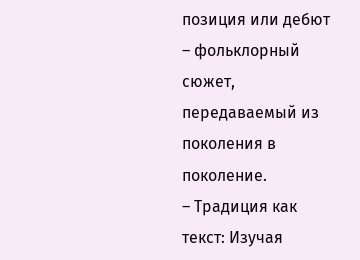позиция или дебют – фольклорный сюжет, передаваемый из поколения в поколение.
– Традиция как текст: Изучая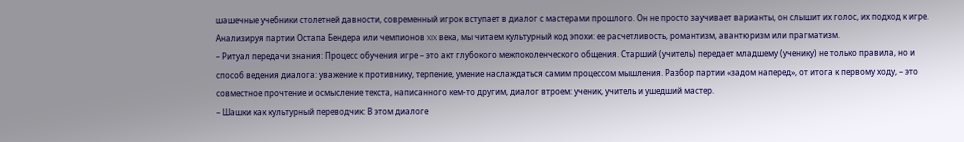шашечные учебники столетней давности, современный игрок вступает в диалог с мастерами прошлого. Он не просто заучивает варианты, он слышит их голос, их подход к игре. Анализируя партии Остапа Бендера или чемпионов XIX века, мы читаем культурный код эпохи: ее расчетливость, романтизм, авантюризм или прагматизм.
– Ритуал передачи знания: Процесс обучения игре – это акт глубокого межпоколенческого общения. Старший (учитель) передает младшему (ученику) не только правила, но и способ ведения диалога: уважение к противнику, терпение, умение наслаждаться самим процессом мышления. Разбор партии «задом наперед», от итога к первому ходу, – это совместное прочтение и осмысление текста, написанного кем-то другим, диалог втроем: ученик, учитель и ушедший мастер.
– Шашки как культурный переводчик: В этом диалоге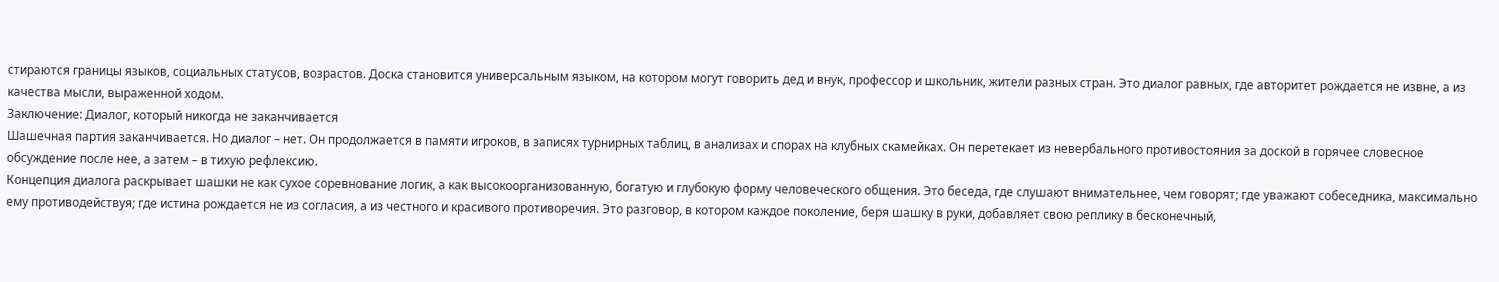стираются границы языков, социальных статусов, возрастов. Доска становится универсальным языком, на котором могут говорить дед и внук, профессор и школьник, жители разных стран. Это диалог равных, где авторитет рождается не извне, а из качества мысли, выраженной ходом.
Заключение: Диалог, который никогда не заканчивается
Шашечная партия заканчивается. Но диалог – нет. Он продолжается в памяти игроков, в записях турнирных таблиц, в анализах и спорах на клубных скамейках. Он перетекает из невербального противостояния за доской в горячее словесное обсуждение после нее, а затем – в тихую рефлексию.
Концепция диалога раскрывает шашки не как сухое соревнование логик, а как высокоорганизованную, богатую и глубокую форму человеческого общения. Это беседа, где слушают внимательнее, чем говорят; где уважают собеседника, максимально ему противодействуя; где истина рождается не из согласия, а из честного и красивого противоречия. Это разговор, в котором каждое поколение, беря шашку в руки, добавляет свою реплику в бесконечный,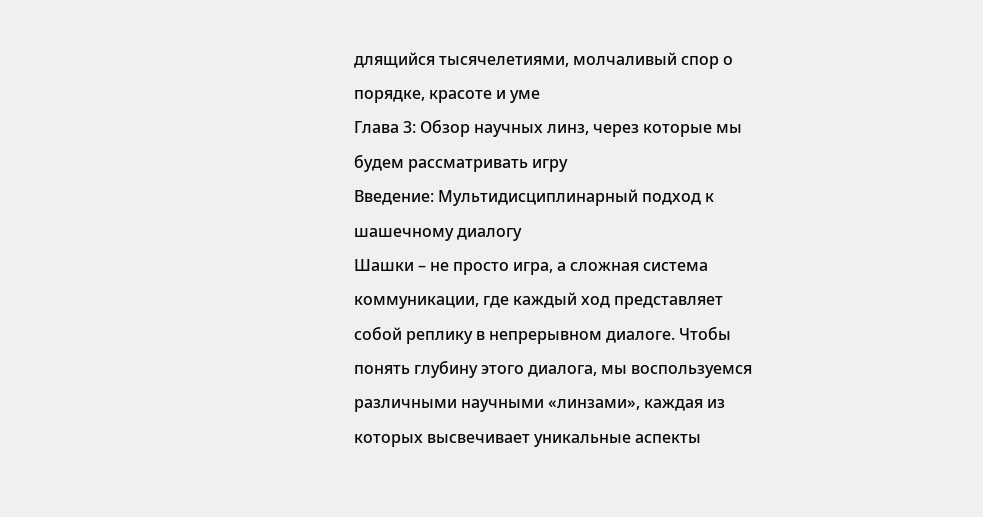длящийся тысячелетиями, молчаливый спор о порядке, красоте и уме
Глава 3: Обзор научных линз, через которые мы будем рассматривать игру
Введение: Мультидисциплинарный подход к шашечному диалогу
Шашки – не просто игра, а сложная система коммуникации, где каждый ход представляет собой реплику в непрерывном диалоге. Чтобы понять глубину этого диалога, мы воспользуемся различными научными «линзами», каждая из которых высвечивает уникальные аспекты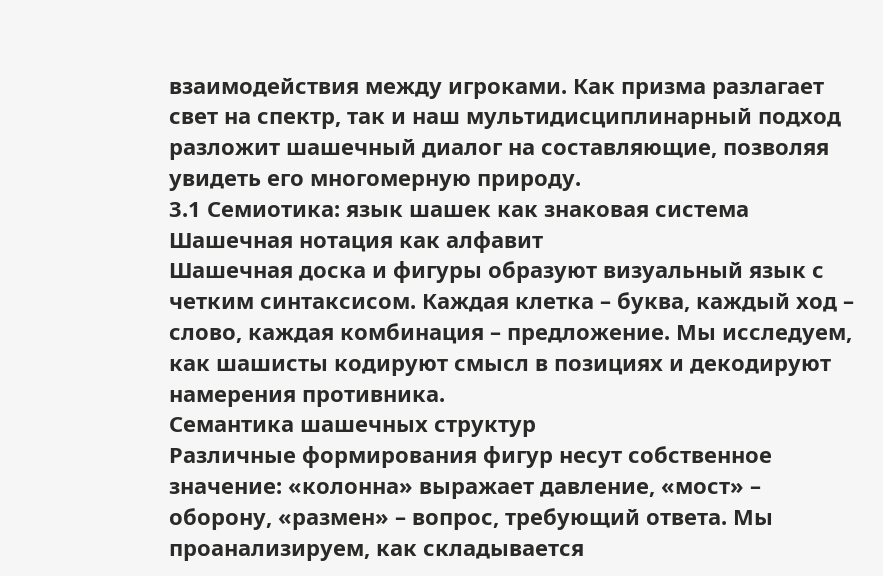взаимодействия между игроками. Как призма разлагает свет на спектр, так и наш мультидисциплинарный подход разложит шашечный диалог на составляющие, позволяя увидеть его многомерную природу.
3.1 Семиотика: язык шашек как знаковая система
Шашечная нотация как алфавит
Шашечная доска и фигуры образуют визуальный язык с четким синтаксисом. Каждая клетка – буква, каждый ход – слово, каждая комбинация – предложение. Мы исследуем, как шашисты кодируют смысл в позициях и декодируют намерения противника.
Семантика шашечных структур
Различные формирования фигур несут собственное значение: «колонна» выражает давление, «мост» – оборону, «размен» – вопрос, требующий ответа. Мы проанализируем, как складывается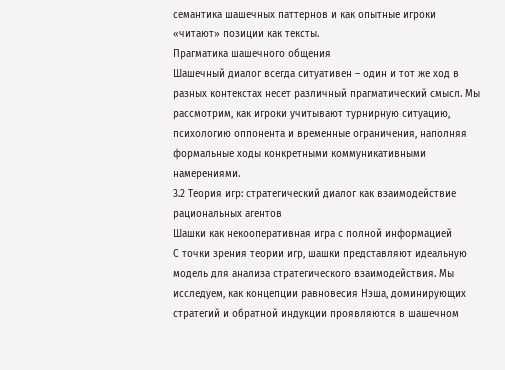семантика шашечных паттернов и как опытные игроки «читают» позиции как тексты.
Прагматика шашечного общения
Шашечный диалог всегда ситуативен – один и тот же ход в разных контекстах несет различный прагматический смысл. Мы рассмотрим, как игроки учитывают турнирную ситуацию, психологию оппонента и временные ограничения, наполняя формальные ходы конкретными коммуникативными намерениями.
3.2 Теория игр: стратегический диалог как взаимодействие рациональных агентов
Шашки как некооперативная игра с полной информацией
С точки зрения теории игр, шашки представляют идеальную модель для анализа стратегического взаимодействия. Мы исследуем, как концепции равновесия Нэша, доминирующих стратегий и обратной индукции проявляются в шашечном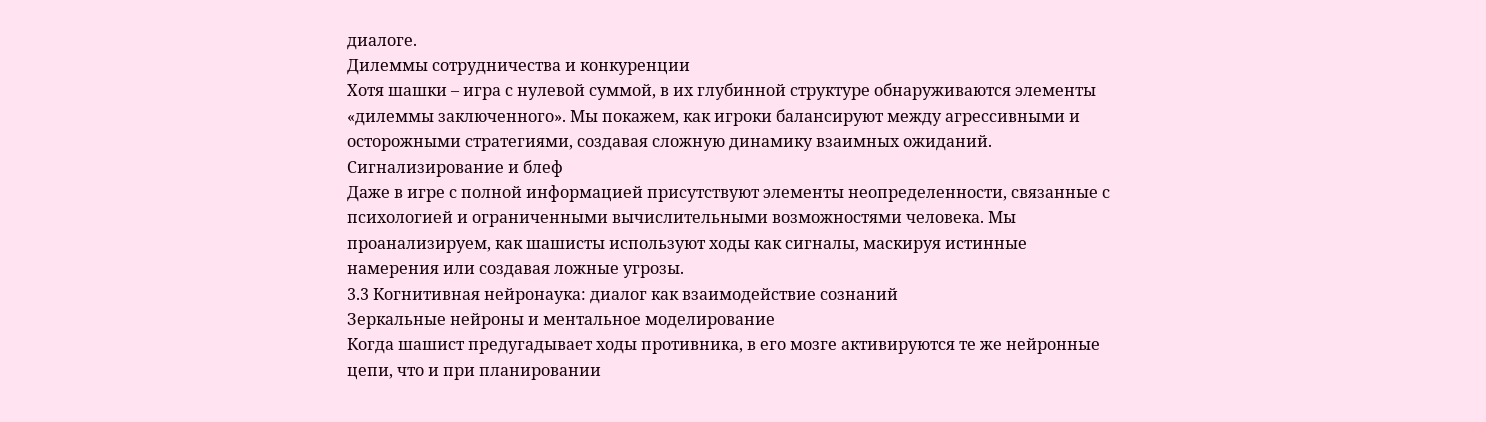диалоге.
Дилеммы сотрудничества и конкуренции
Хотя шашки – игра с нулевой суммой, в их глубинной структуре обнаруживаются элементы «дилеммы заключенного». Мы покажем, как игроки балансируют между агрессивными и осторожными стратегиями, создавая сложную динамику взаимных ожиданий.
Сигнализирование и блеф
Даже в игре с полной информацией присутствуют элементы неопределенности, связанные с психологией и ограниченными вычислительными возможностями человека. Мы проанализируем, как шашисты используют ходы как сигналы, маскируя истинные намерения или создавая ложные угрозы.
3.3 Когнитивная нейронаука: диалог как взаимодействие сознаний
Зеркальные нейроны и ментальное моделирование
Когда шашист предугадывает ходы противника, в его мозге активируются те же нейронные цепи, что и при планировании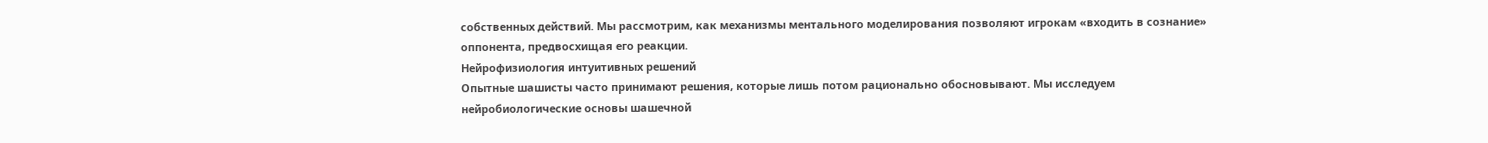собственных действий. Мы рассмотрим, как механизмы ментального моделирования позволяют игрокам «входить в сознание» оппонента, предвосхищая его реакции.
Нейрофизиология интуитивных решений
Опытные шашисты часто принимают решения, которые лишь потом рационально обосновывают. Мы исследуем нейробиологические основы шашечной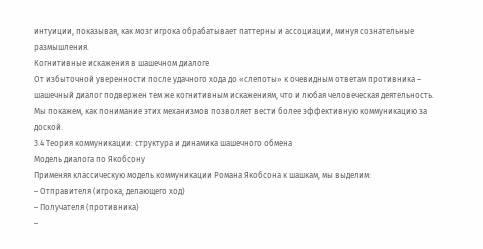интуиции, показывая, как мозг игрока обрабатывает паттерны и ассоциации, минуя сознательные размышления.
Когнитивные искажения в шашечном диалоге
От избыточной уверенности после удачного хода до «слепоты» к очевидным ответам противника – шашечный диалог подвержен тем же когнитивным искажениям, что и любая человеческая деятельность. Мы покажем, как понимание этих механизмов позволяет вести более эффективную коммуникацию за доской.
3.4 Теория коммуникации: структура и динамика шашечного обмена
Модель диалога по Якобсону
Применяя классическую модель коммуникации Романа Якобсона к шашкам, мы выделим:
– Отправителя (игрока, делающего ход)
– Получателя (противника)
–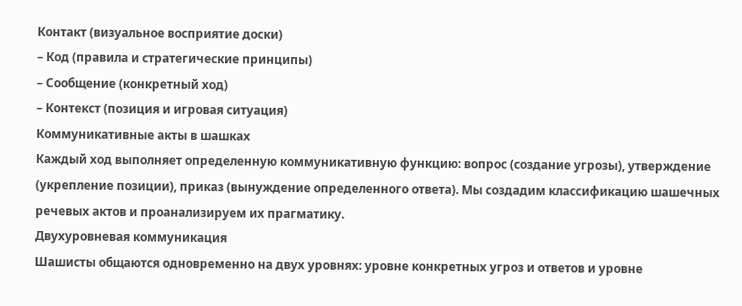Контакт (визуальное восприятие доски)
– Код (правила и стратегические принципы)
– Сообщение (конкретный ход)
– Контекст (позиция и игровая ситуация)
Коммуникативные акты в шашках
Каждый ход выполняет определенную коммуникативную функцию: вопрос (создание угрозы), утверждение (укрепление позиции), приказ (вынуждение определенного ответа). Мы создадим классификацию шашечных речевых актов и проанализируем их прагматику.
Двухуровневая коммуникация
Шашисты общаются одновременно на двух уровнях: уровне конкретных угроз и ответов и уровне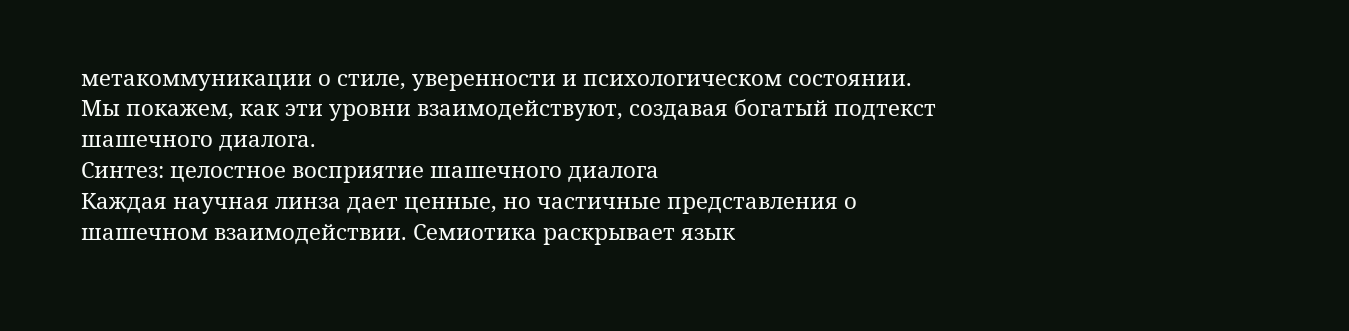метакоммуникации о стиле, уверенности и психологическом состоянии. Мы покажем, как эти уровни взаимодействуют, создавая богатый подтекст шашечного диалога.
Синтез: целостное восприятие шашечного диалога
Каждая научная линза дает ценные, но частичные представления о шашечном взаимодействии. Семиотика раскрывает язык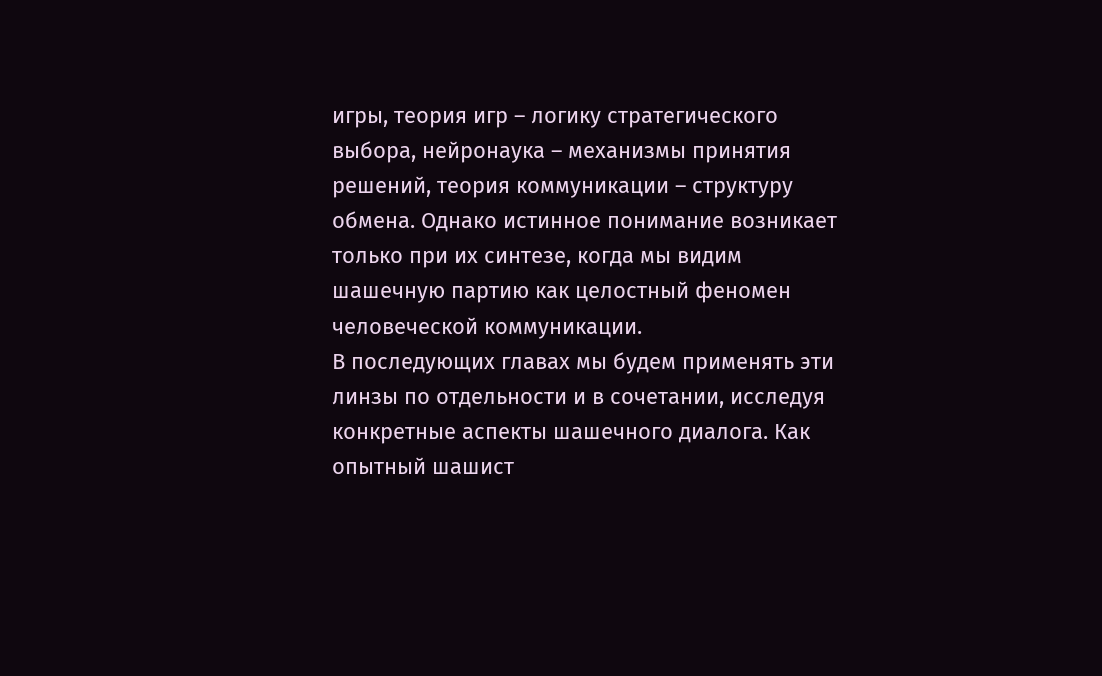игры, теория игр – логику стратегического выбора, нейронаука – механизмы принятия решений, теория коммуникации – структуру обмена. Однако истинное понимание возникает только при их синтезе, когда мы видим шашечную партию как целостный феномен человеческой коммуникации.
В последующих главах мы будем применять эти линзы по отдельности и в сочетании, исследуя конкретные аспекты шашечного диалога. Как опытный шашист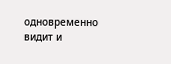одновременно видит и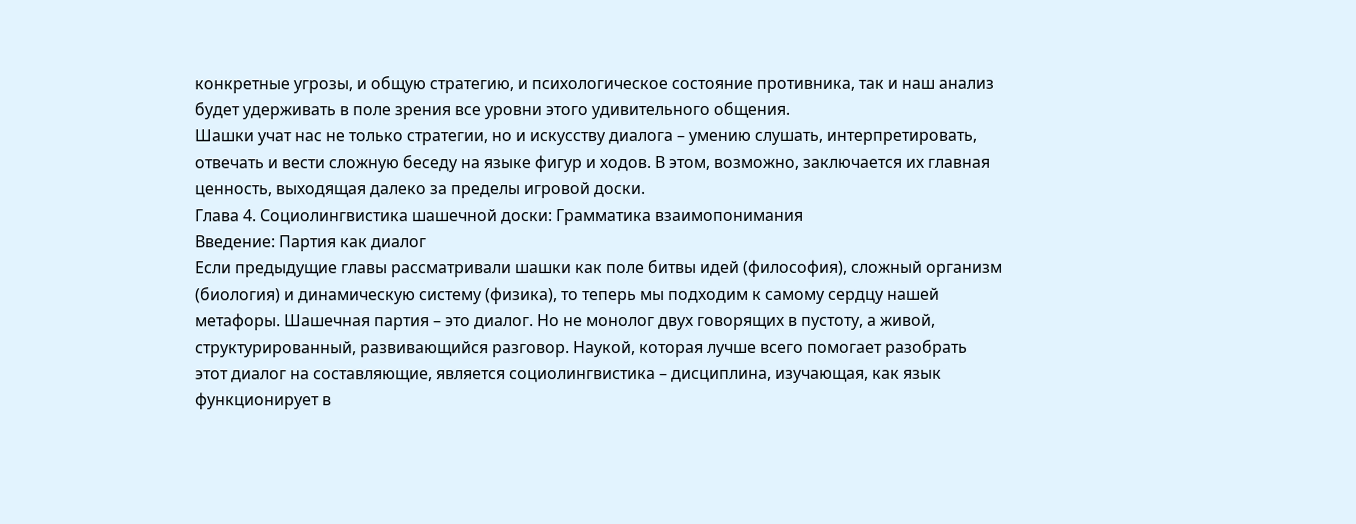конкретные угрозы, и общую стратегию, и психологическое состояние противника, так и наш анализ будет удерживать в поле зрения все уровни этого удивительного общения.
Шашки учат нас не только стратегии, но и искусству диалога – умению слушать, интерпретировать, отвечать и вести сложную беседу на языке фигур и ходов. В этом, возможно, заключается их главная ценность, выходящая далеко за пределы игровой доски.
Глава 4. Социолингвистика шашечной доски: Грамматика взаимопонимания
Введение: Партия как диалог
Если предыдущие главы рассматривали шашки как поле битвы идей (философия), сложный организм (биология) и динамическую систему (физика), то теперь мы подходим к самому сердцу нашей метафоры. Шашечная партия – это диалог. Но не монолог двух говорящих в пустоту, а живой, структурированный, развивающийся разговор. Наукой, которая лучше всего помогает разобрать этот диалог на составляющие, является социолингвистика – дисциплина, изучающая, как язык функционирует в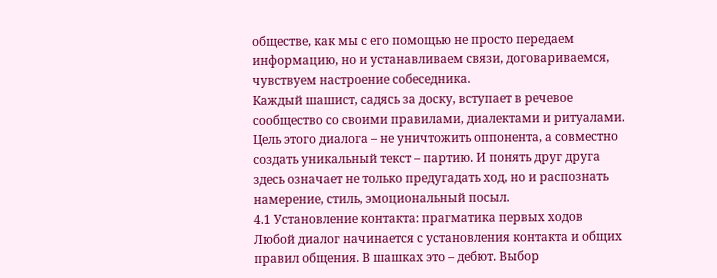обществе, как мы с его помощью не просто передаем информацию, но и устанавливаем связи, договариваемся, чувствуем настроение собеседника.
Каждый шашист, садясь за доску, вступает в речевое сообщество со своими правилами, диалектами и ритуалами. Цель этого диалога – не уничтожить оппонента, а совместно создать уникальный текст – партию. И понять друг друга здесь означает не только предугадать ход, но и распознать намерение, стиль, эмоциональный посыл.
4.1 Установление контакта: прагматика первых ходов
Любой диалог начинается с установления контакта и общих правил общения. В шашках это – дебют. Выбор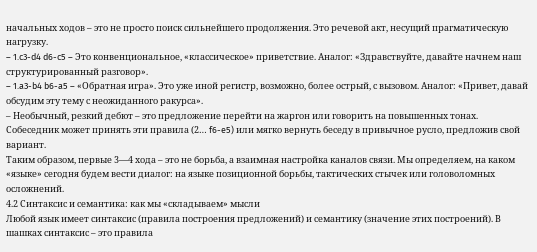начальных ходов – это не просто поиск сильнейшего продолжения. Это речевой акт, несущий прагматическую нагрузку.
– 1.c3-d4 d6-c5 – Это конвенциональное, «классическое» приветствие. Аналог: «Здравствуйте, давайте начнем наш структурированный разговор».
– 1.a3-b4 b6-a5 – «Обратная игра». Это уже иной регистр, возможно, более острый, с вызовом. Аналог: «Привет, давай обсудим эту тему с неожиданного ракурса».
– Необычный, резкий дебют – это предложение перейти на жаргон или говорить на повышенных тонах. Собеседник может принять эти правила (2… f6-e5) или мягко вернуть беседу в привычное русло, предложив свой вариант.
Таким образом, первые 3—4 хода – это не борьба, а взаимная настройка каналов связи. Мы определяем, на каком «языке» сегодня будем вести диалог: на языке позиционной борьбы, тактических стычек или головоломных осложнений.
4.2 Синтаксис и семантика: как мы «складываем» мысли
Любой язык имеет синтаксис (правила построения предложений) и семантику (значение этих построений). В шашках синтаксис – это правила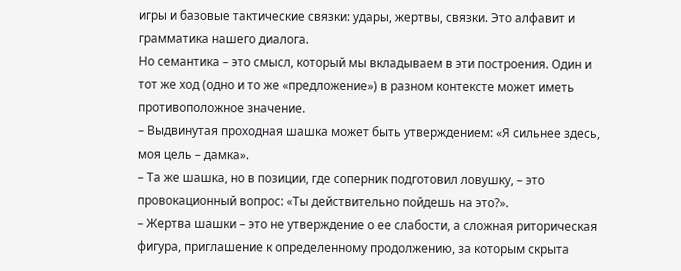игры и базовые тактические связки: удары, жертвы, связки. Это алфавит и грамматика нашего диалога.
Но семантика – это смысл, который мы вкладываем в эти построения. Один и тот же ход (одно и то же «предложение») в разном контексте может иметь противоположное значение.
– Выдвинутая проходная шашка может быть утверждением: «Я сильнее здесь, моя цель – дамка».
– Та же шашка, но в позиции, где соперник подготовил ловушку, – это провокационный вопрос: «Ты действительно пойдешь на это?».
– Жертва шашки – это не утверждение о ее слабости, а сложная риторическая фигура, приглашение к определенному продолжению, за которым скрыта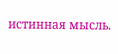истинная мысль.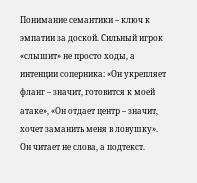Понимание семантики – ключ к эмпатии за доской. Сильный игрок «слышит» не просто ходы, а интенции соперника: «Он укрепляет фланг – значит, готовится к моей атаке», «Он отдает центр – значит, хочет заманить меня в ловушку». Он читает не слова, а подтекст.